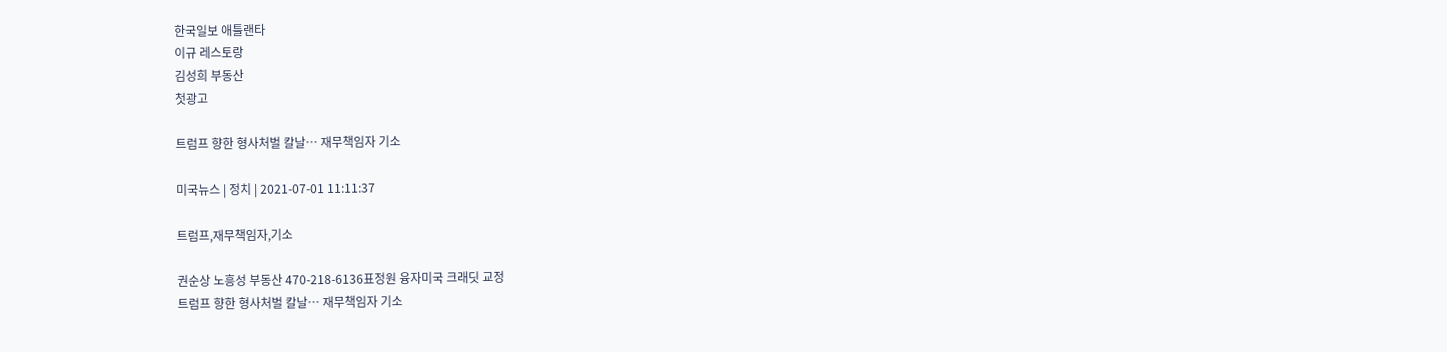한국일보 애틀랜타
이규 레스토랑
김성희 부동산
첫광고

트럼프 향한 형사처벌 칼날… 재무책임자 기소

미국뉴스 | 정치 | 2021-07-01 11:11:37

트럼프,재무책임자,기소

권순상 노흥성 부동산 470-218-6136표정원 융자미국 크래딧 교정
트럼프 향한 형사처벌 칼날… 재무책임자 기소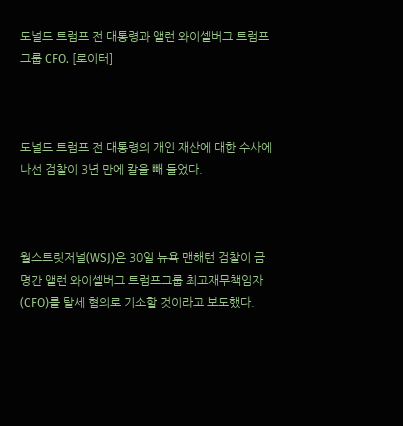도널드 트럼프 전 대통령과 앨런 와이셀버그 트럼프그룹 CFO. [로이터]



도널드 트럼프 전 대통령의 개인 재산에 대한 수사에 나선 검찰이 3년 만에 칼을 빼 들었다.



월스트릿저널(WSJ)은 30일 뉴욕 맨해턴 검찰이 금명간 앨런 와이셀버그 트럼프그룹 최고재무책임자(CFO)를 탈세 혐의로 기소할 것이라고 보도했다.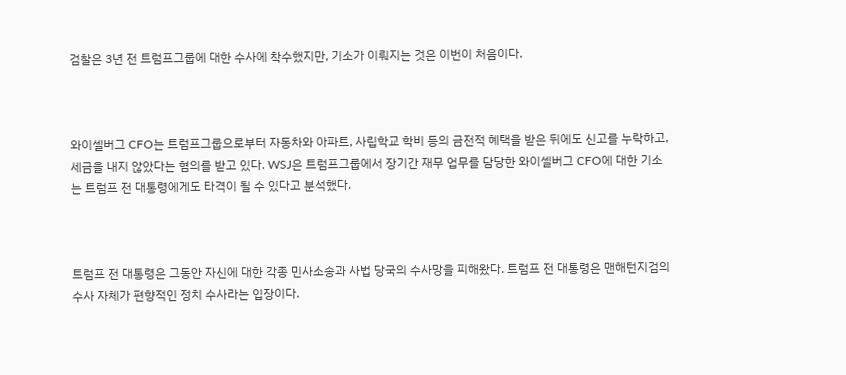검찰은 3년 전 트럼프그룹에 대한 수사에 착수했지만, 기소가 이뤄지는 것은 이번이 처음이다.



와이셀버그 CFO는 트럼프그룹으로부터 자동차와 아파트, 사립학교 학비 등의 금전적 혜택을 받은 뒤에도 신고를 누락하고, 세금을 내지 않았다는 혐의를 받고 있다. WSJ은 트럼프그룹에서 장기간 재무 업무를 담당한 와이셀버그 CFO에 대한 기소는 트럼프 전 대통령에게도 타격이 될 수 있다고 분석했다.



트럼프 전 대통령은 그동안 자신에 대한 각종 민사소송과 사법 당국의 수사망을 피해왔다. 트럼프 전 대통령은 맨해턴지검의 수사 자체가 편향적인 정치 수사라는 입장이다.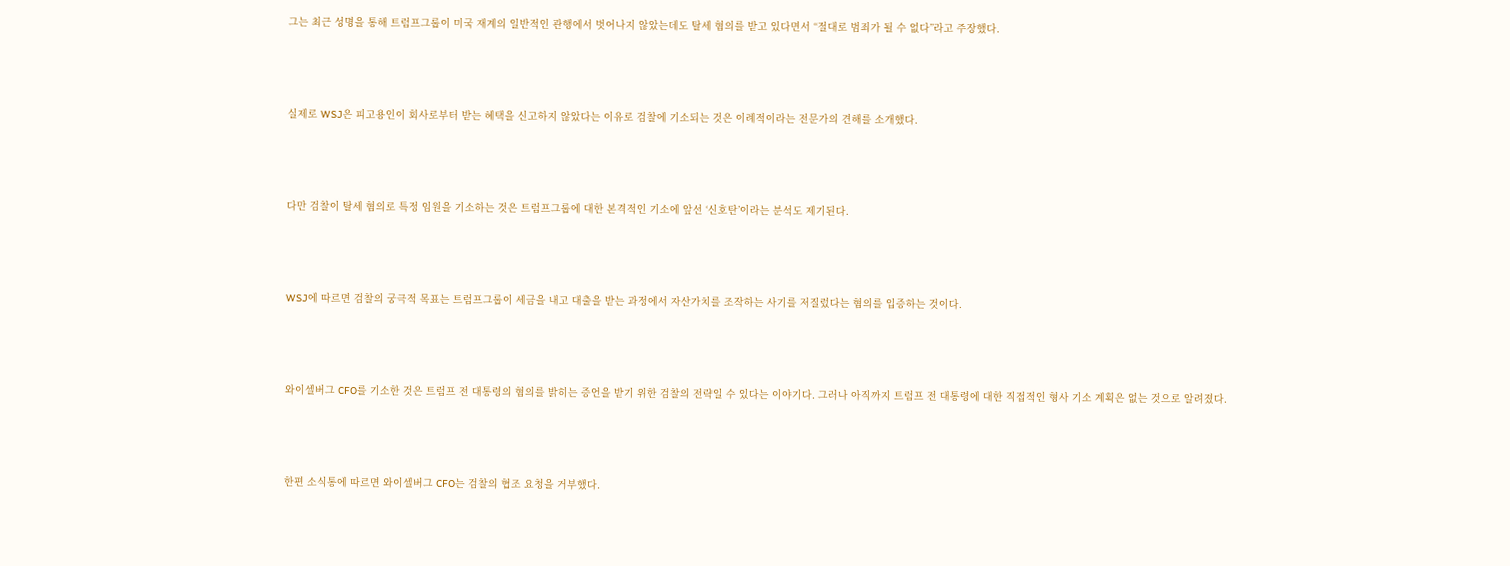그는 최근 성명을 통해 트럼프그룹이 미국 재계의 일반적인 관행에서 벗어나지 않았는데도 탈세 혐의를 받고 있다면서 “절대로 범죄가 될 수 없다”라고 주장했다.



실제로 WSJ은 피고용인이 회사로부터 받는 혜택을 신고하지 않았다는 이유로 검찰에 기소되는 것은 이례적이라는 전문가의 견해를 소개했다.



다만 검찰이 탈세 혐의로 특정 임원을 기소하는 것은 트럼프그룹에 대한 본격적인 기소에 앞선 ‘신호탄’이라는 분석도 제기된다.



WSJ에 따르면 검찰의 궁극적 목표는 트럼프그룹이 세금을 내고 대출을 받는 과정에서 자산가치를 조작하는 사기를 저질렀다는 혐의를 입증하는 것이다.



와이셀버그 CFO를 기소한 것은 트럼프 전 대통령의 혐의를 밝히는 증언을 받기 위한 검찰의 전략일 수 있다는 이야기다. 그러나 아직까지 트럼프 전 대통령에 대한 직접적인 형사 기소 계획은 없는 것으로 알려졌다.



한편 소식통에 따르면 와이셀버그 CFO는 검찰의 협조 요청을 거부했다.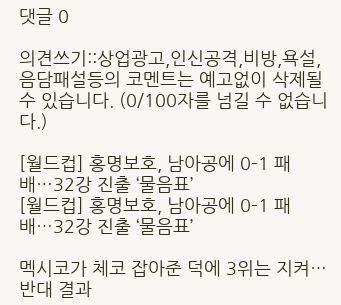댓글 0

의견쓰기::상업광고,인신공격,비방,욕설,음담패설등의 코멘트는 예고없이 삭제될수 있습니다. (0/100자를 넘길 수 없습니다.)

[월드컵] 홍명보호, 남아공에 0-1 패배…32강 진출 ‘물음표’
[월드컵] 홍명보호, 남아공에 0-1 패배…32강 진출 ‘물음표’

멕시코가 체코 잡아준 덕에 3위는 지켜…반대 결과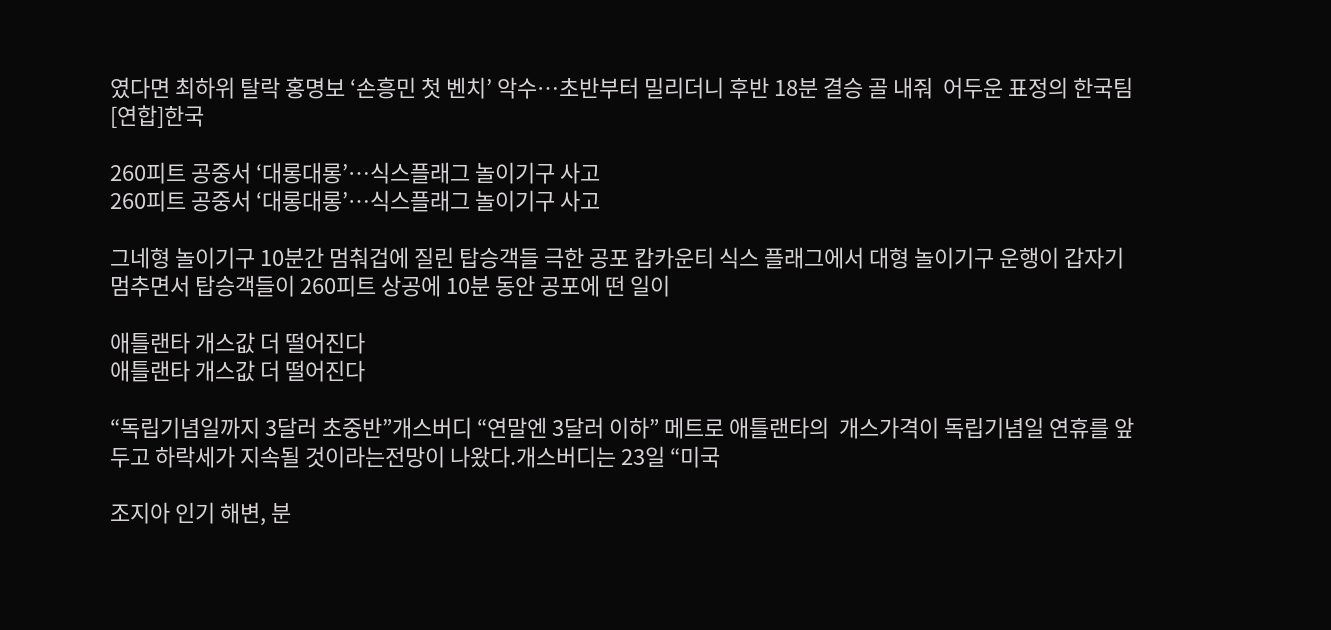였다면 최하위 탈락 홍명보 ‘손흥민 첫 벤치’ 악수…초반부터 밀리더니 후반 18분 결승 골 내줘  어두운 표정의 한국팀 [연합]한국

260피트 공중서 ‘대롱대롱’…식스플래그 놀이기구 사고
260피트 공중서 ‘대롱대롱’…식스플래그 놀이기구 사고

그네형 놀이기구 10분간 멈춰겁에 질린 탑승객들 극한 공포 캅카운티 식스 플래그에서 대형 놀이기구 운행이 갑자기 멈추면서 탑승객들이 260피트 상공에 10분 동안 공포에 떤 일이

애틀랜타 개스값 더 떨어진다
애틀랜타 개스값 더 떨어진다

“독립기념일까지 3달러 초중반”개스버디 “연말엔 3달러 이하” 메트로 애틀랜타의  개스가격이 독립기념일 연휴를 앞두고 하락세가 지속될 것이라는전망이 나왔다.개스버디는 23일 “미국

조지아 인기 해변, 분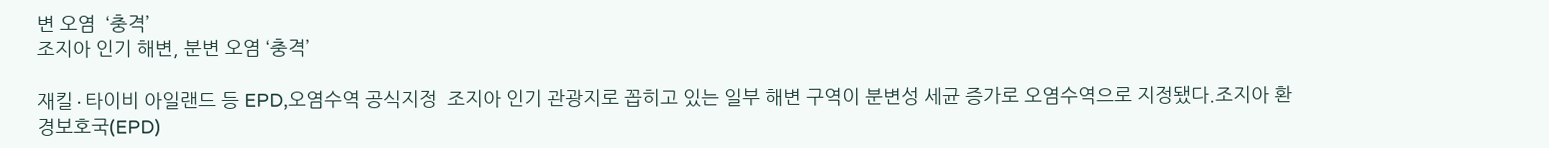변 오염  ‘충격’
조지아 인기 해변, 분변 오염 ‘충격’

재킬∙타이비 아일랜드 등 EPD,오염수역 공식지정  조지아 인기 관광지로 꼽히고 있는 일부 해변 구역이 분변성 세균 증가로 오염수역으로 지정됐다.조지아 환경보호국(EPD)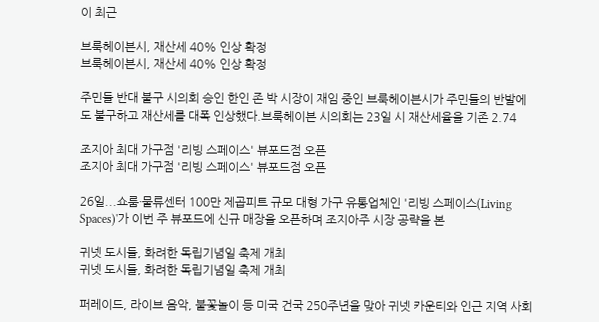이 최근

브룩헤이븐시, 재산세 40% 인상 확정
브룩헤이븐시, 재산세 40% 인상 확정

주민들 반대 불구 시의회 승인 한인 존 박 시장이 재임 중인 브룩헤이븐시가 주민들의 반발에도 불구하고 재산세를 대폭 인상했다.브룩헤이븐 시의회는 23일 시 재산세율을 기존 2.74

조지아 최대 가구점 '리빙 스페이스' 뷰포드점 오픈
조지아 최대 가구점 '리빙 스페이스' 뷰포드점 오픈

26일...쇼룸·물류센터 100만 제곱피트 규모 대형 가구 유통업체인 '리빙 스페이스(Living Spaces)'가 이번 주 뷰포드에 신규 매장을 오픈하며 조지아주 시장 공략을 본

귀넷 도시들, 화려한 독립기념일 축제 개최
귀넷 도시들, 화려한 독립기념일 축제 개최

퍼레이드, 라이브 음악, 불꽃놀이 등 미국 건국 250주년을 맞아 귀넷 카운티와 인근 지역 사회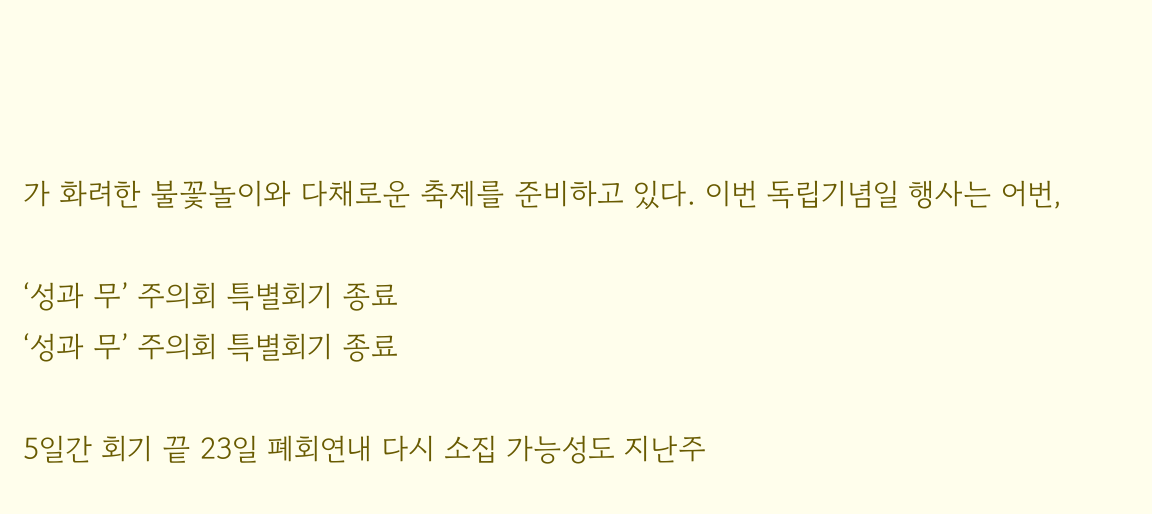가 화려한 불꽃놀이와 다채로운 축제를 준비하고 있다. 이번 독립기념일 행사는 어번,

‘성과 무’ 주의회 특별회기 종료
‘성과 무’ 주의회 특별회기 종료

5일간 회기 끝 23일 폐회연내 다시 소집 가능성도 지난주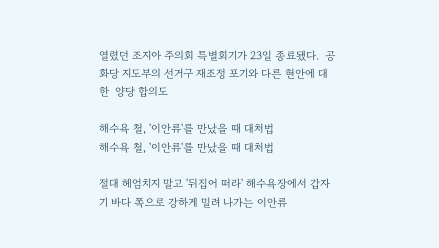열렸던 조지아 주의회 특별회기가 23일 종료됐다.  공화당 지도부의 선거구 재조정 포기와 다른 현안에 대한  양당 합의도

해수욕 철, '이안류'를 만났을 때 대처법
해수욕 철, '이안류'를 만났을 때 대처법

절대 헤엄치지 말고 '뒤집어 떠라' 해수욕장에서 갑자기 바다 쪽으로 강하게 밀려 나가는 이안류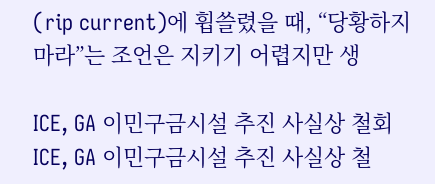(rip current)에 휩쓸렸을 때, “당황하지 마라”는 조언은 지키기 어렵지만 생

ICE, GA 이민구금시설 추진 사실상 철회
ICE, GA 이민구금시설 추진 사실상 철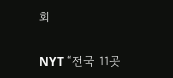회

NYT “전국 11곳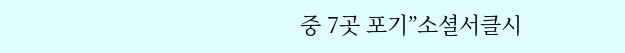중 7곳 포기”소셜서클시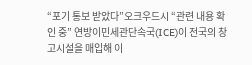“포기 통보 받았다”오크우드시 “관련 내용 확인 중” 연방이민세관단속국(ICE)이 전국의 창고시설을 매입해 이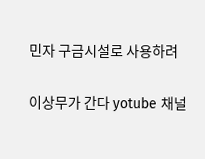민자 구금시설로 사용하려

이상무가 간다 yotube 채널